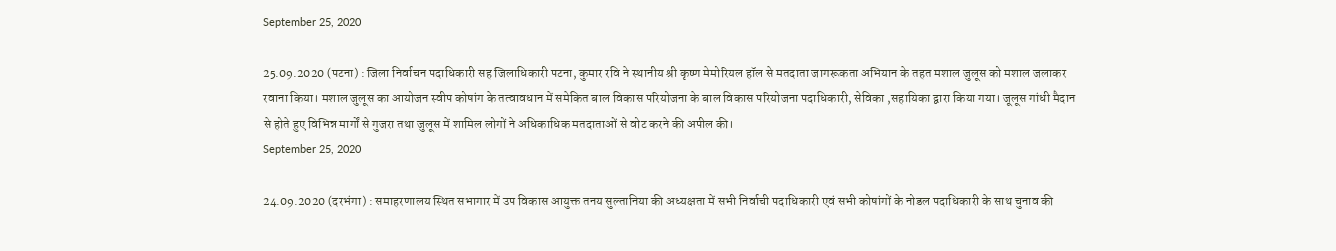September 25, 2020

25.09.2020 (पटना) : जिला निर्वाचन पदाधिकारी सह जिलाधिकारी पटना, कुमार रवि ने स्थानीय श्री कृष्ण मेमोरियल हॉल से मतदाता जागरूकता अभियान के तहत मशाल जुलूस को मशाल जलाकर रवाना किया। मशाल जुलूस का आयोजन स्वीप कोषांग के तत्वावधान में समेकित बाल विकास परियोजना के बाल विकास परियोजना पदाधिकारी, सेविका ,सहायिका द्वारा किया गया। जूलूस गांधी मैदान से होते हुए विभिन्न मार्गों से गुजरा तथा जुलूस में शामिल लोगों ने अधिकाधिक मतदाताओं से वोट करने की अपील की।
September 25, 2020

24.09.2020 (दरभंगा) : समाहरणालय स्थित सभागार में उप विकास आयुक्त तनय सुल्तानिया की अध्यक्षता में सभी निर्वाची पदाधिकारी एवं सभी कोषांगों के नोडल पदाधिकारी के साथ चुनाव की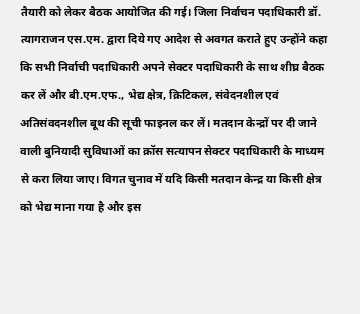तैयारी को लेकर बैठक आयोजित की गई। जिला निर्वाचन पदाधिकारी डॉ. त्यागराजन एस.एम. द्वारा दिये गए आदेश से अवगत कराते हुए उन्होंने कहा कि सभी निर्वाची पदाधिकारी अपने सेक्टर पदाधिकारी के साथ शीघ्र बैठक कर लें और बी.एम.एफ., भेद्य क्षेत्र, क्रिटिकल, संवेदनशील एवं अतिसंवदनशील बूथ की सूची फाइनल कर लें। मतदान केन्द्रों पर दी जाने वाली बुनियादी सुविधाओं का क्रॉस सत्यापन सेक्टर पदाधिकारी के माध्यम से करा लिया जाए। विगत चुनाव में यदि किसी मतदान केन्द्र या किसी क्षेत्र को भेद्य माना गया है और इस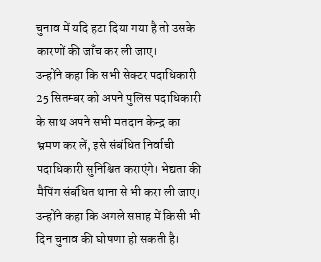चुनाव में यदि हटा दिया गया है तो उसके कारणों की जाँच कर ली जाए।
उन्होंने कहा कि सभी सेक्टर पदाधिकारी 25 सितम्बर को अपने पुलिस पदाधिकारी के साथ अपने सभी मतदान केन्द्र का भ्रमण कर लें, इसे संबंधित निर्वाची पदाधिकारी सुनिश्चित कराएंगे। भेद्यता की मैपिंग संबंधित थाना से भी करा ली जाए। उन्होंने कहा कि अगले सप्ताह में किसी भी दिन चुनाव की घोषणा हो सकती है।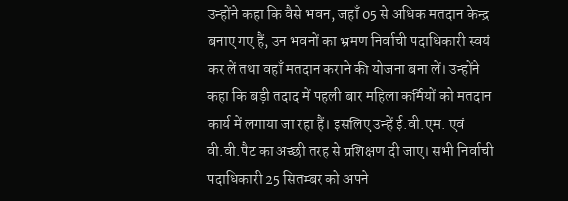उन्होंने कहा कि वैसे भवन, जहाँ 05 से अधिक मतदान केन्द्र बनाए गए हैं, उन भवनों का भ्रमण निर्वाची पदाधिकारी स्वयं कर लें तथा वहाँ मतदान कराने की योजना बना लें। उन्होंने कहा कि बड़ी तदाद में पहली बार महिला कर्मियों को मतदान कार्य में लगाया जा रहा हैं। इसलिए उन्हें ई.वी.एम. एवं वी.वी.पैट का अच्छी तरह से प्रशिक्षण दी जाए। सभी निर्वाची पदाधिकारी 25 सितम्बर को अपने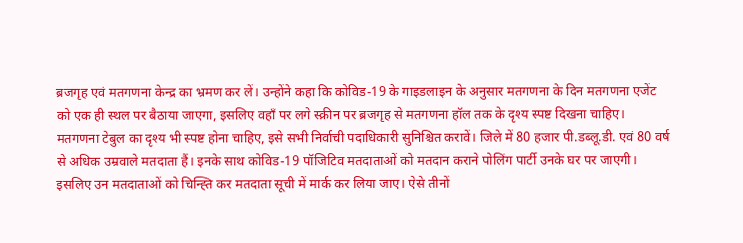ब्रजगृह एवं मतगणना केन्द्र का भ्रमण कर लें। उन्होंने कहा कि कोविड-19 के गाइडलाइन के अनुसार मतगणना के दिन मतगणना एजेंट को एक ही स्थल पर बैठाया जाएगा, इसलिए वहाँ पर लगे स्क्रीन पर ब्रजगृह से मतगणना हॉल तक के दृश्य स्पष्ट दिखना चाहिए।
मतगणना टेबुल का दृश्य भी स्पष्ट होना चाहिए, इसे सभी निर्वाची पदाधिकारी सुनिश्चित करावें। जिले में 80 हजार पी.डब्लू.डी. एवं 80 वर्ष से अधिक उम्रवाले मतदाता हैं। इनके साथ कोविड-19 पॉजिटिव मतदाताओं को मतदान कराने पोलिंग पार्टी उनके घर पर जाएगी। इसलिए उन मतदाताओं को चिन्ह्ति कर मतदाता सूची में मार्क कर लिया जाए। ऐसे तीनों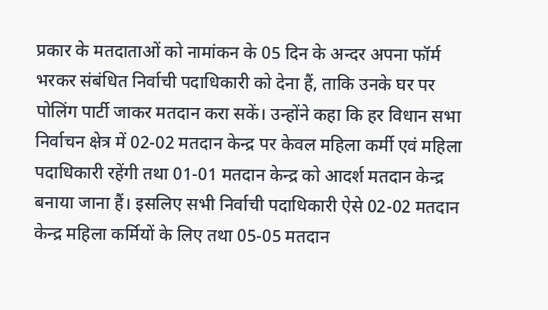प्रकार के मतदाताओं को नामांकन के 05 दिन के अन्दर अपना फॉर्म भरकर संबंधित निर्वाची पदाधिकारी को देना हैं, ताकि उनके घर पर पोलिंग पार्टी जाकर मतदान करा सकें। उन्होंने कहा कि हर विधान सभा निर्वाचन क्षेत्र में 02-02 मतदान केन्द्र पर केवल महिला कर्मी एवं महिला पदाधिकारी रहेंगी तथा 01-01 मतदान केन्द्र को आदर्श मतदान केन्द्र बनाया जाना हैं। इसलिए सभी निर्वाची पदाधिकारी ऐसे 02-02 मतदान केन्द्र महिला कर्मियों के लिए तथा 05-05 मतदान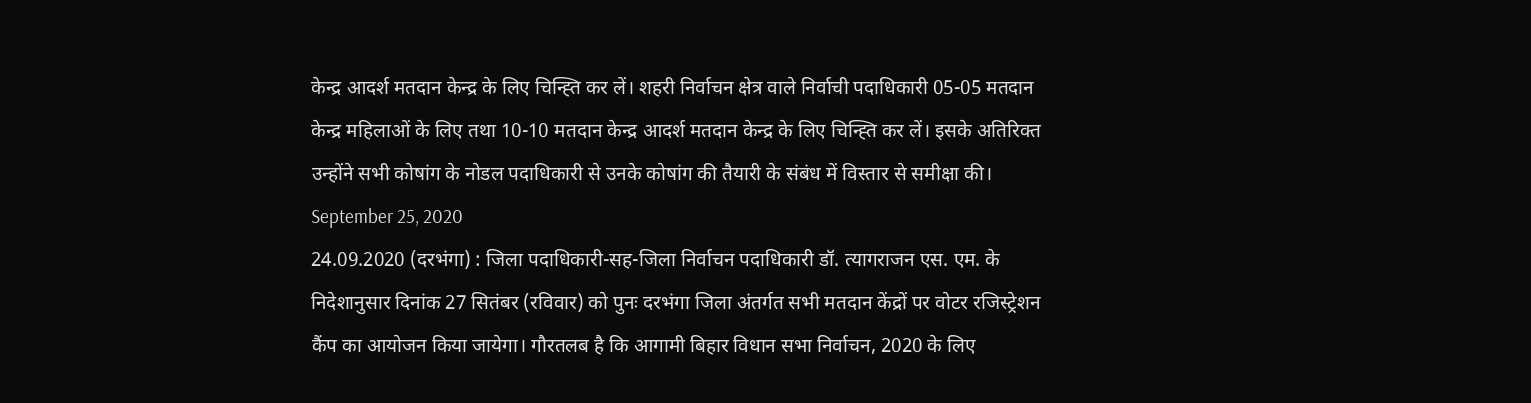केन्द्र आदर्श मतदान केन्द्र के लिए चिन्ह्ति कर लें। शहरी निर्वाचन क्षेत्र वाले निर्वाची पदाधिकारी 05-05 मतदान केन्द्र महिलाओं के लिए तथा 10-10 मतदान केन्द्र आदर्श मतदान केन्द्र के लिए चिन्ह्ति कर लें। इसके अतिरिक्त उन्होंने सभी कोषांग के नोडल पदाधिकारी से उनके कोषांग की तैयारी के संबंध में विस्तार से समीक्षा की।
September 25, 2020
24.09.2020 (दरभंगा) : जिला पदाधिकारी-सह-जिला निर्वाचन पदाधिकारी डॉ. त्यागराजन एस. एम. के निदेशानुसार दिनांक 27 सितंबर (रविवार) को पुनः दरभंगा जिला अंतर्गत सभी मतदान केंद्रों पर वोटर रजिस्ट्रेशन कैंप का आयोजन किया जायेगा। गौरतलब है कि आगामी बिहार विधान सभा निर्वाचन, 2020 के लिए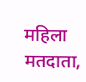महिला मतदाता,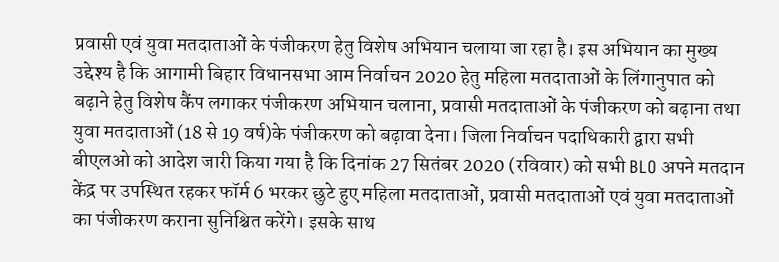प्रवासी एवं युवा मतदाताओं के पंजीकरण हेतु विशेष अभियान चलाया जा रहा है। इस अभियान का मुख्य उद्देश्य है कि आगामी बिहार विधानसभा आम निर्वाचन 2020 हेतु महिला मतदाताओं के लिंगानुपात को बढ़ाने हेतु विशेष कैंप लगाकर पंजीकरण अभियान चलाना, प्रवासी मतदाताओं के पंजीकरण को बढ़ाना तथा युवा मतदाताओं (18 से 19 वर्ष)के पंजीकरण को बढ़ावा देना। जिला निर्वाचन पदाधिकारी द्वारा सभी बीएलओ को आदेश जारी किया गया है कि दिनांक 27 सितंबर 2020 (रविवार) को सभी BLO अपने मतदान केंद्र पर उपस्थित रहकर फॉर्म 6 भरकर छुटे हुए महिला मतदाताओं, प्रवासी मतदाताओं एवं युवा मतदाताओं का पंजीकरण कराना सुनिश्चित करेंगे। इसके साथ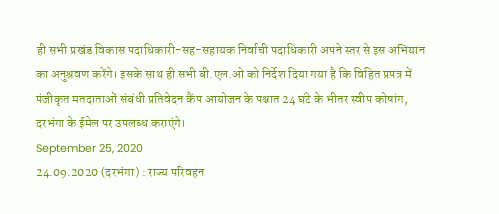ही सभी प्रखंड विकास पदाधिकारी-सह-सहायक निर्वाची पदाधिकारी अपने स्तर से इस अभियान का अनुश्रवण करेंगे। इसके साथ ही सभी बी.एल.ओ को निर्देश दिया गया है कि विहित प्रपत्र में पंजीकृत मतदाताओं संबंधी प्रतिवेदन कैंप आयोजन के पश्चात 24 घंटे के भीतर स्वीप कोषांग, दरभंगा के ईमेल पर उपलब्ध कराएंगे।
September 25, 2020
24.09.2020 (दरभंगा) : राज्य परिवहन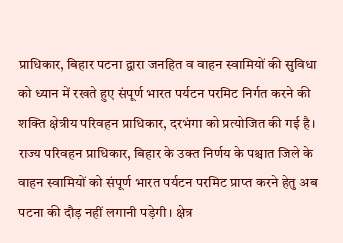प्राधिकार, बिहार पटना द्वारा जनहित व वाहन स्वामियों की सुविधा को ध्यान में रखते हुए संपूर्ण भारत पर्यटन परमिट निर्गत करने की शक्ति क्षेत्रीय परिवहन प्राधिकार, दरभंगा को प्रत्योजित की गई है। राज्य परिवहन प्राधिकार, बिहार के उक्त निर्णय के पश्चात जिले के वाहन स्वामियों को संपूर्ण भारत पर्यटन परमिट प्राप्त करने हेतु अब पटना की दौड़ नहीं लगानी पड़ेगी। क्षेत्र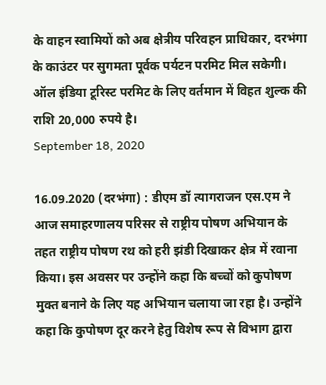के वाहन स्वामियों को अब क्षेत्रीय परिवहन प्राधिकार, दरभंगा के काउंटर पर सुगमता पूर्वक पर्यटन परमिट मिल सकेगी। ऑल इंडिया टूरिस्ट परमिट के लिए वर्तमान में विहत शुल्क की राशि 20,000 रुपये है।
September 18, 2020

16.09.2020 (दरभंगा) : डीएम डॉ त्यागराजन एस.एम ने आज समाहरणालय परिसर से राष्ट्रीय पोषण अभियान के तहत राष्ट्रीय पोषण रथ को हरी झंडी दिखाकर क्षेत्र में रवाना किया। इस अवसर पर उन्होंने कहा कि बच्चों को कुपोषण मुक्त बनाने के लिए यह अभियान चलाया जा रहा है। उन्होंने कहा कि कुपोषण दूर करने हेतु विशेष रूप से विभाग द्वारा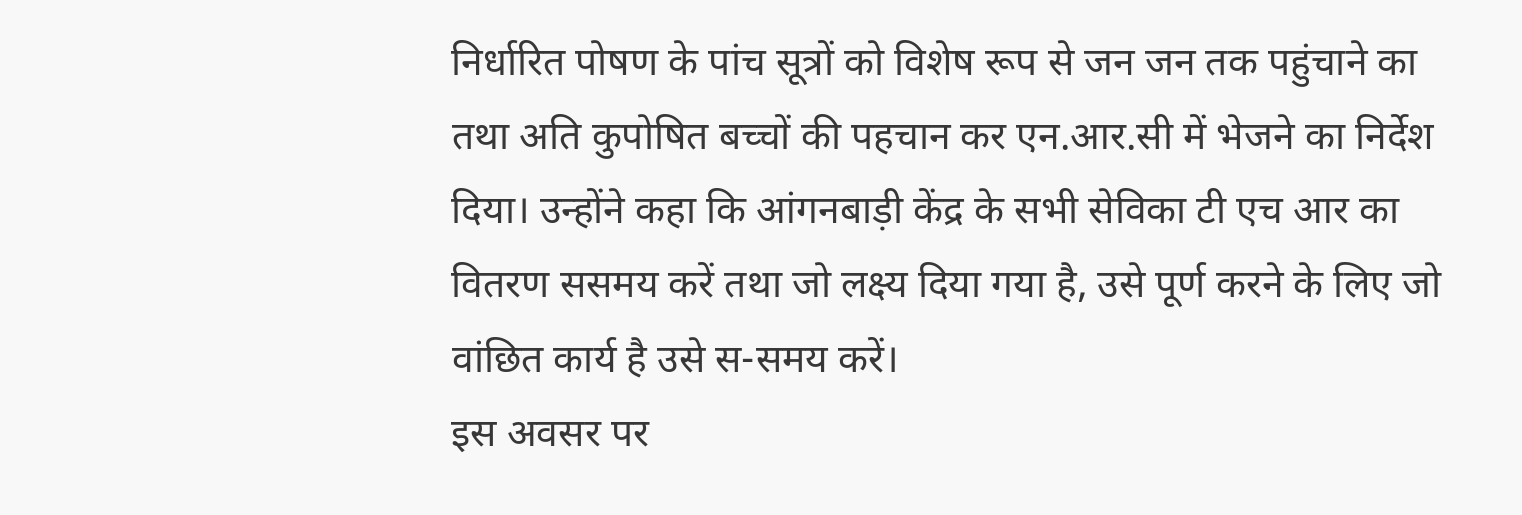निर्धारित पोषण के पांच सूत्रों को विशेष रूप से जन जन तक पहुंचाने का तथा अति कुपोषित बच्चों की पहचान कर एन.आर.सी में भेजने का निर्देश दिया। उन्होंने कहा कि आंगनबाड़ी केंद्र के सभी सेविका टी एच आर का वितरण ससमय करें तथा जो लक्ष्य दिया गया है, उसे पूर्ण करने के लिए जो वांछित कार्य है उसे स-समय करें।
इस अवसर पर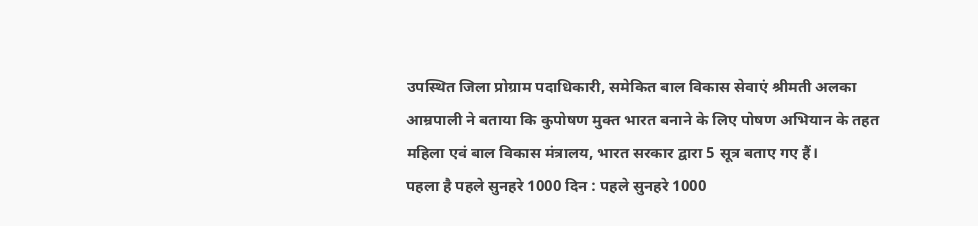उपस्थित जिला प्रोग्राम पदाधिकारी, समेकित बाल विकास सेवाएं श्रीमती अलका आम्रपाली ने बताया कि कुपोषण मुक्त भारत बनाने के लिए पोषण अभियान के तहत महिला एवं बाल विकास मंत्रालय, भारत सरकार द्वारा 5 सूत्र बताए गए हैं।
पहला है पहले सुनहरे 1000 दिन : पहले सुनहरे 1000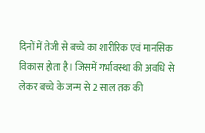दिनों में तेजी से बच्चे का शारीरिक एवं मानसिक विकास होता है। जिसमें गर्भावस्था की अवधि से लेकर बच्चे के जन्म से 2 साल तक की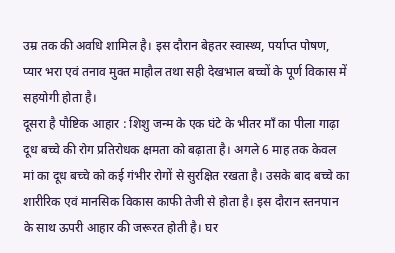उम्र तक की अवधि शामिल है। इस दौरान बेहतर स्वास्थ्य, पर्याप्त पोषण, प्यार भरा एवं तनाव मुक्त माहौल तथा सही देखभाल बच्चों के पूर्ण विकास में सहयोगी होता है।
दूसरा है पौष्टिक आहार : शिशु जन्म के एक घंटे के भीतर माँ का पीला गाढ़ा दूध बच्चे की रोग प्रतिरोधक क्षमता को बढ़ाता है। अगले 6 माह तक केवल मां का दूध बच्चे को कई गंभीर रोगों से सुरक्षित रखता है। उसके बाद बच्चे का शारीरिक एवं मानसिक विकास काफी तेजी से होता है। इस दौरान स्तनपान के साथ ऊपरी आहार की जरूरत होती है। घर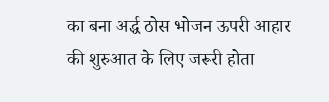का बना अर्द्ध ठोस भोजन ऊपरी आहार की शुरुआत के लिए जरूरी होता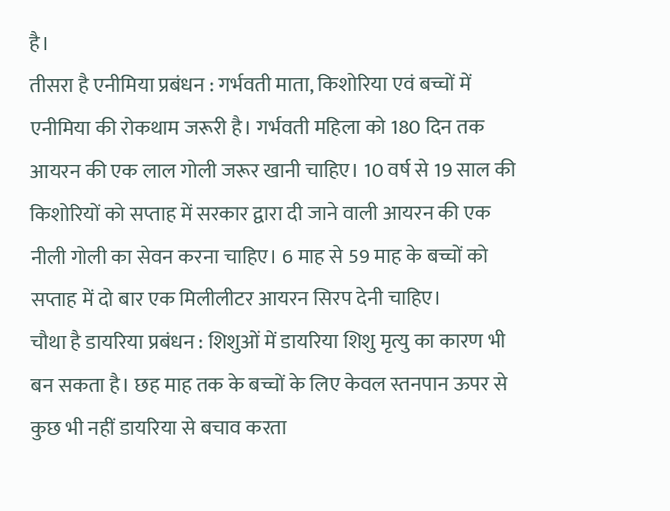है।
तीसरा है एनीमिया प्रबंधन : गर्भवती माता, किशोरिया एवं बच्चों में एनीमिया की रोकथाम जरूरी है। गर्भवती महिला को 180 दिन तक आयरन की एक लाल गोली जरूर खानी चाहिए। 10 वर्ष से 19 साल की किशोरियों को सप्ताह में सरकार द्वारा दी जाने वाली आयरन की एक नीली गोली का सेवन करना चाहिए। 6 माह से 59 माह के बच्चों को सप्ताह में दो बार एक मिलीलीटर आयरन सिरप देनी चाहिए।
चौथा है डायरिया प्रबंधन : शिशुओं में डायरिया शिशु मृत्यु का कारण भी बन सकता है। छह माह तक के बच्चों के लिए केवल स्तनपान ऊपर से कुछ भी नहीं डायरिया से बचाव करता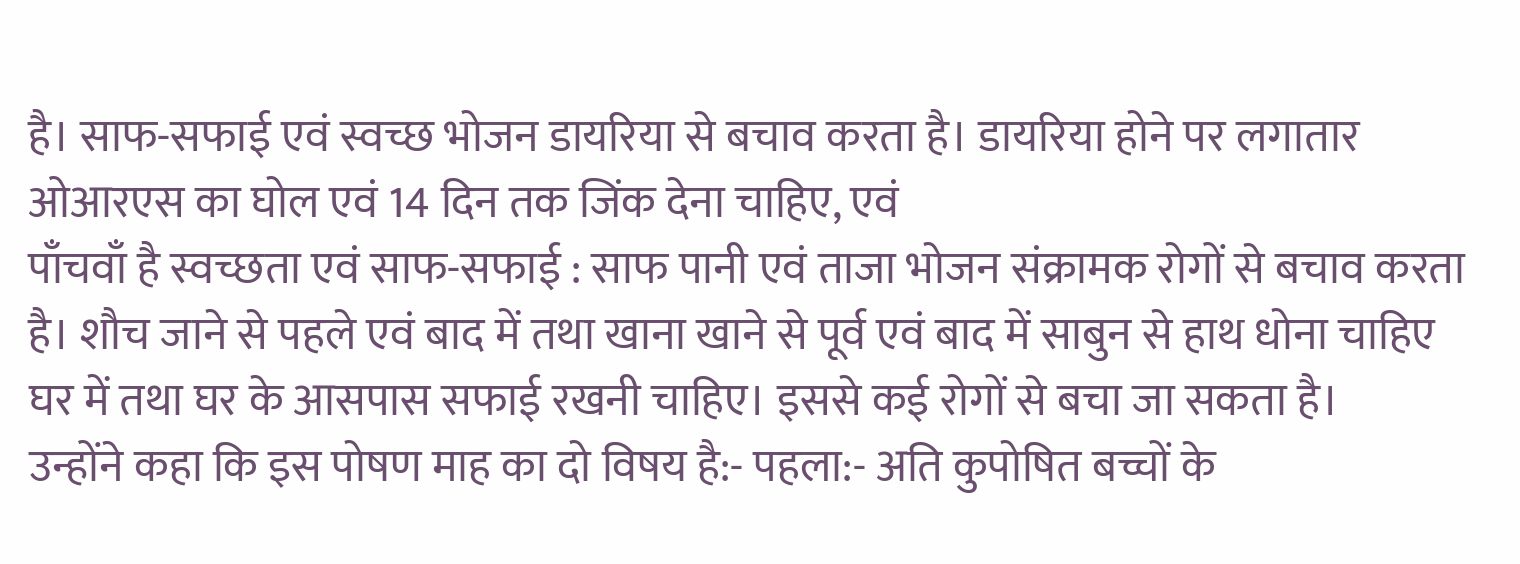है। साफ-सफाई एवं स्वच्छ भोजन डायरिया से बचाव करता है। डायरिया होने पर लगातार ओआरएस का घोल एवं 14 दिन तक जिंक देना चाहिए, एवं
पाँचवाँ है स्वच्छता एवं साफ-सफाई : साफ पानी एवं ताजा भोजन संक्रामक रोगों से बचाव करता है। शौच जाने से पहले एवं बाद में तथा खाना खाने से पूर्व एवं बाद में साबुन से हाथ धोना चाहिए घर में तथा घर के आसपास सफाई रखनी चाहिए। इससे कई रोगों से बचा जा सकता है।
उन्होंने कहा कि इस पोषण माह का दो विषय है:- पहला:- अति कुपोषित बच्चों के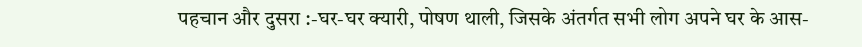पहचान और दुसरा :-घर-घर क्यारी, पोषण थाली, जिसके अंतर्गत सभी लोग अपने घर के आस-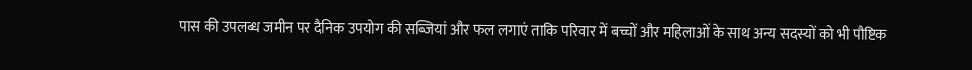पास की उपलब्ध जमीन पर दैनिक उपयोग की सब्जियां और फल लगाएं ताकि परिवार में बच्चों और महिलाओं के साथ अन्य सदस्यों को भी पौष्टिक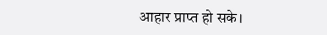आहार प्राप्त हो सके।